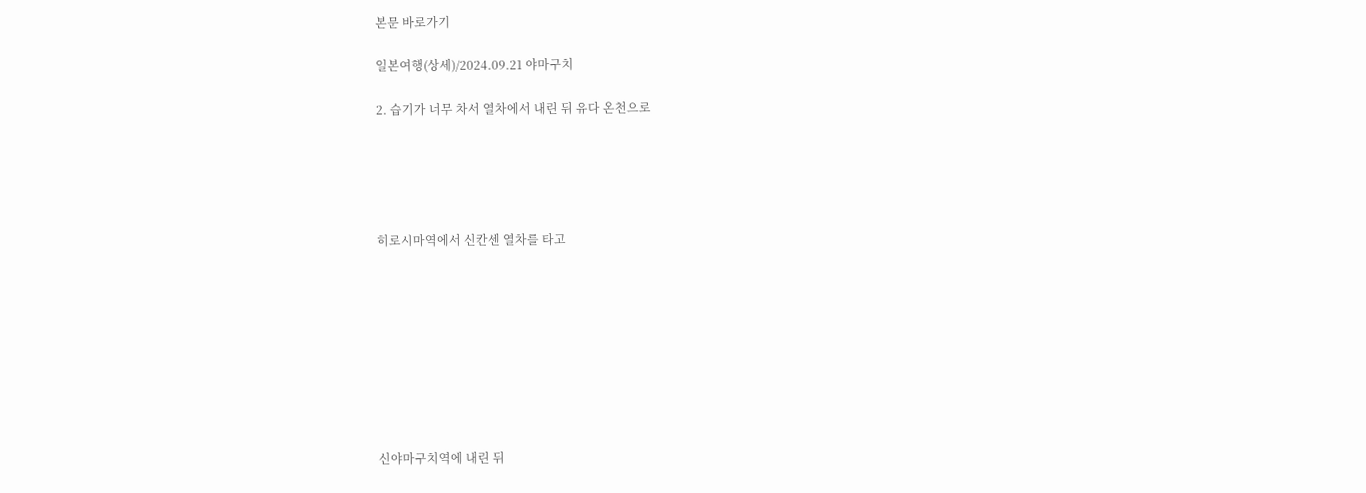본문 바로가기

일본여행(상세)/2024.09.21 야마구치

2. 습기가 너무 차서 열차에서 내린 뒤 유다 온천으로





히로시마역에서 신칸센 열차를 타고









신야마구치역에 내린 뒤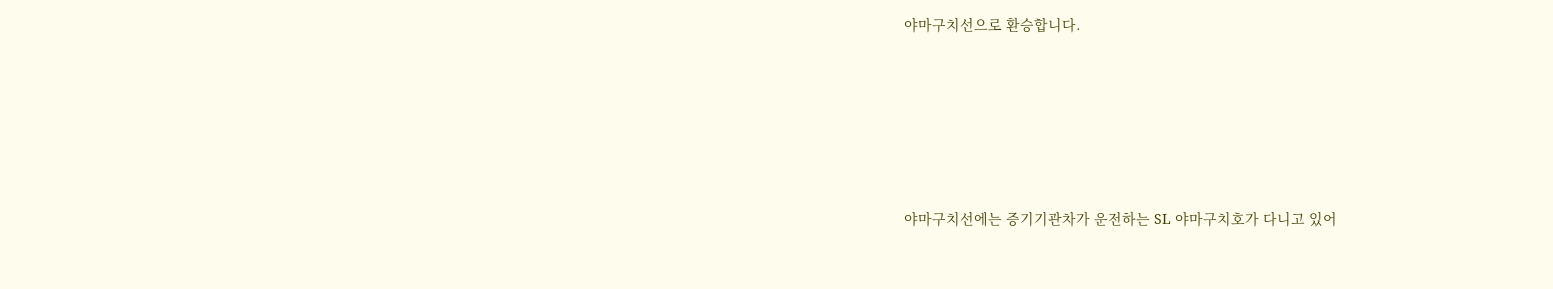야마구치선으로 환승합니다.









야마구치선에는 증기기관차가 운전하는 SL 야마구치호가 다니고 있어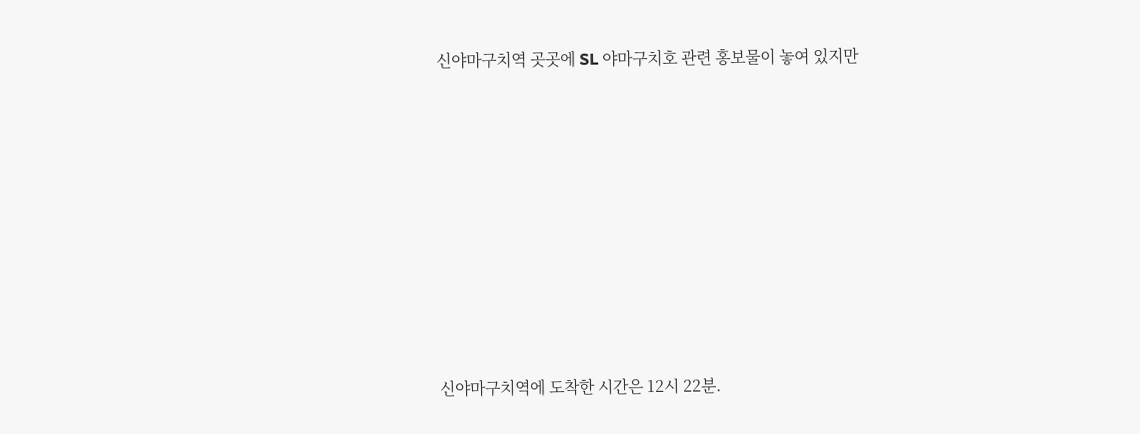신야마구치역 곳곳에 SL 야마구치호 관련 홍보물이 놓여 있지만









신야마구치역에 도착한 시간은 12시 22분.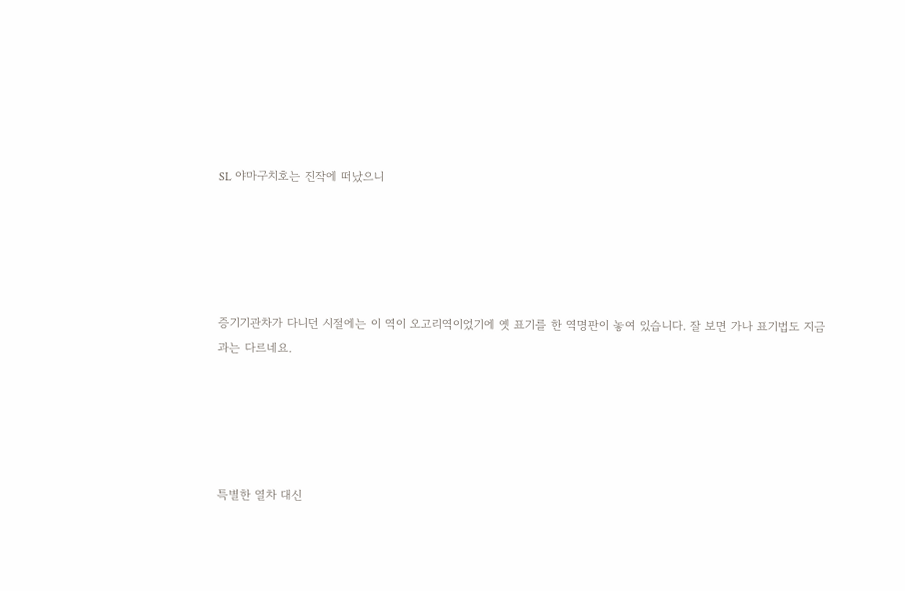SL 야마구치호는 진작에 떠났으니





증기기관차가 다니던 시절에는 이 역이 오고리역이었기에 옛 표기를 한 역명판이 놓여 있습니다. 잘 보면 가나 표기법도 지금과는 다르네요.





특별한 열차 대신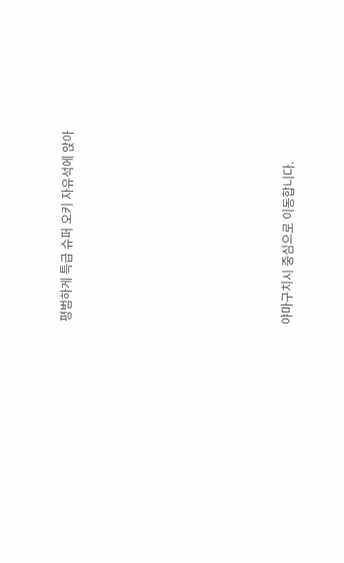평범하게 특급 슈퍼 오키 자유석에 앉아









야마구치시 중심으로 이동합니다.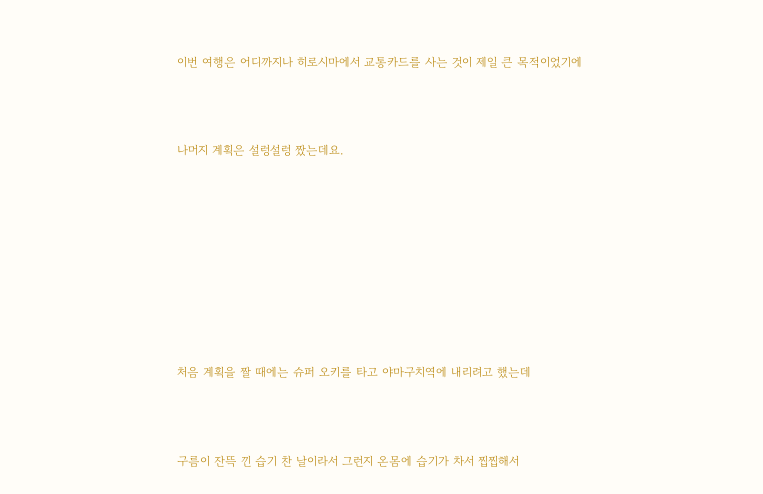이번 여행은 어디까지나 히로시마에서 교통카드를 사는 것이 제일 큰 목적이었기에



나머지 계획은 설렁설렁 짰는데요.









처음 계획을 짤 때에는 슈퍼 오키를 타고 야마구치역에 내리려고 했는데



구름이 잔뜩 낀 습기 찬 날이라서 그런지 온몸에 습기가 차서 찝찝해서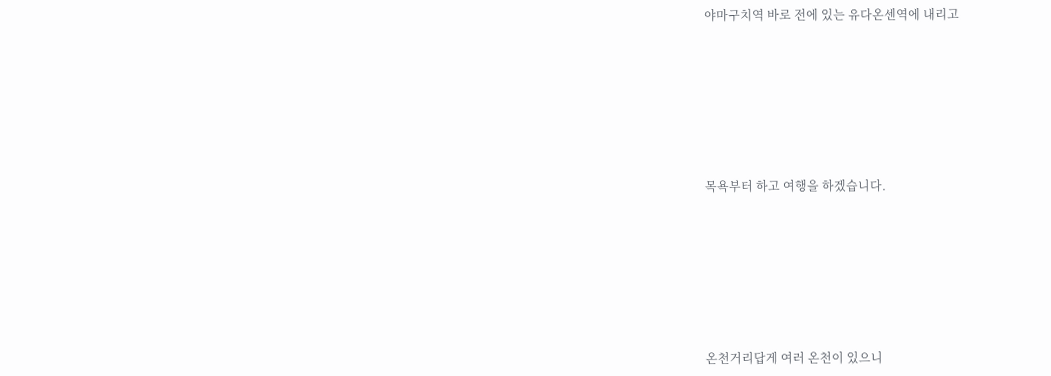야마구치역 바로 전에 있는 유다온센역에 내리고









목욕부터 하고 여행을 하겠습니다.









온천거리답게 여러 온천이 있으니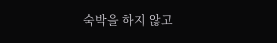숙박을 하지 않고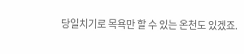당일치기로 목욕만 할 수 있는 온천도 있겠죠.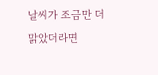날씨가 조금만 더 맑았더라면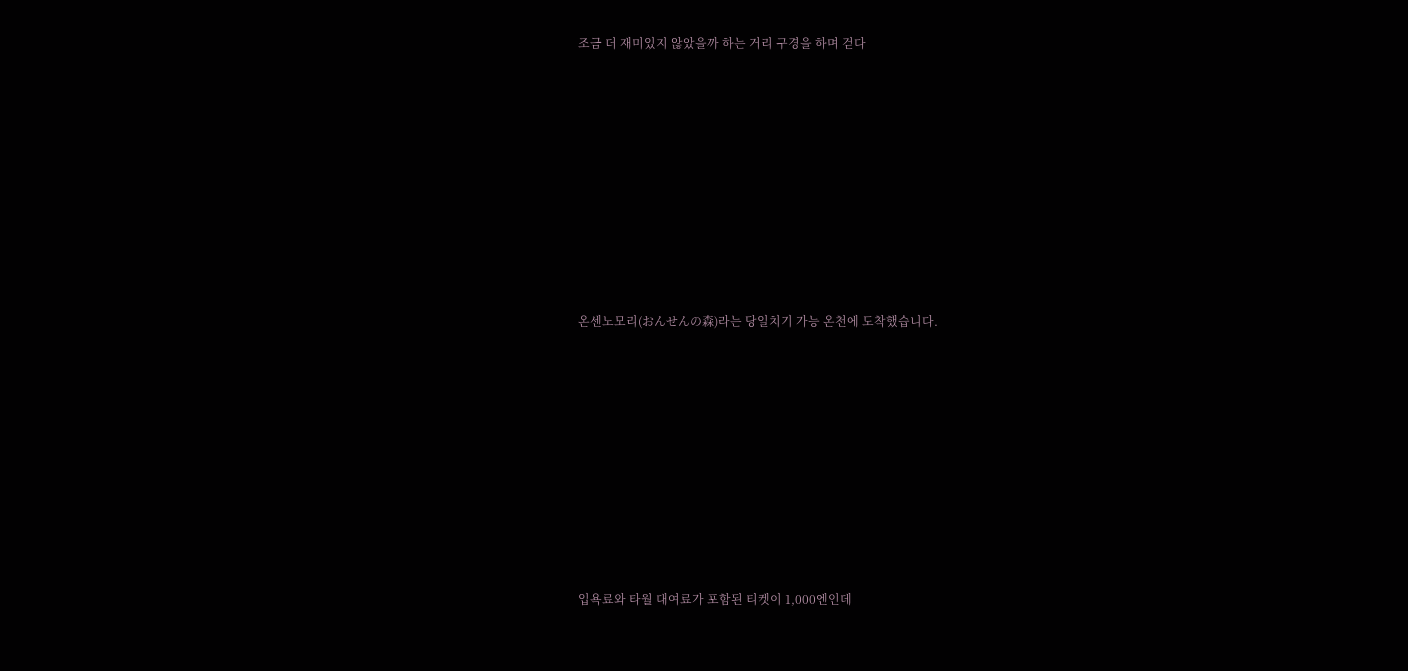조금 더 재미있지 않았을까 하는 거리 구경을 하며 걷다









온센노모리(おんせんの森)라는 당일치기 가능 온천에 도착했습니다.









입욕료와 타월 대여료가 포함된 티켓이 1,000엔인데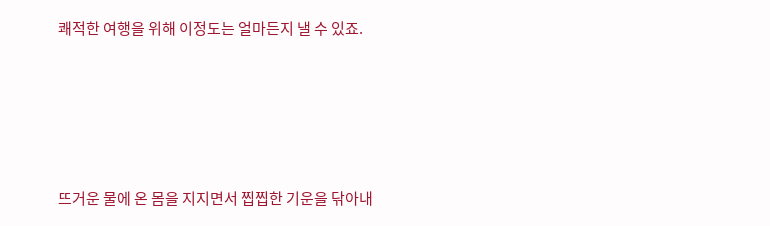쾌적한 여행을 위해 이정도는 얼마든지 낼 수 있죠.









뜨거운 물에 온 몸을 지지면서 찝찝한 기운을 닦아내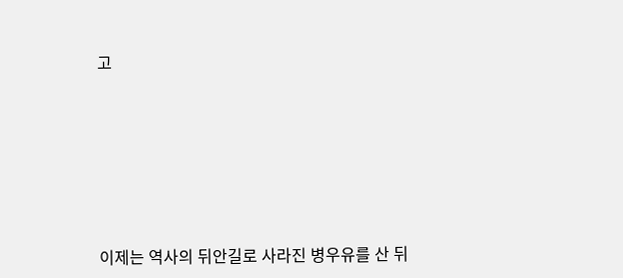고









이제는 역사의 뒤안길로 사라진 병우유를 산 뒤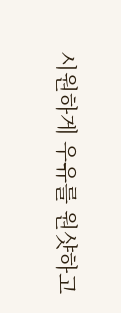시원하게 우유를 원샷하고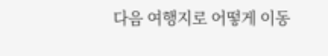다음 여행지로 어떻게 이동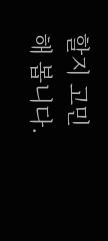할지 고민해 봅니다.